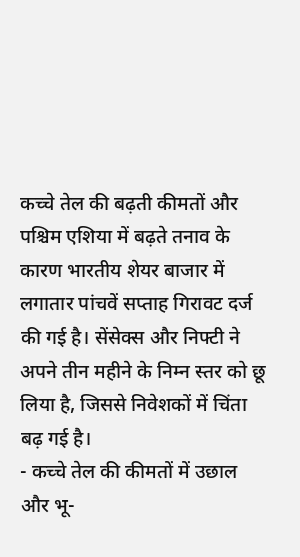कच्चे तेल की बढ़ती कीमतों और पश्चिम एशिया में बढ़ते तनाव के कारण भारतीय शेयर बाजार में लगातार पांचवें सप्ताह गिरावट दर्ज की गई है। सेंसेक्स और निफ्टी ने अपने तीन महीने के निम्न स्तर को छू लिया है, जिससे निवेशकों में चिंता बढ़ गई है।
- कच्चे तेल की कीमतों में उछाल और भू-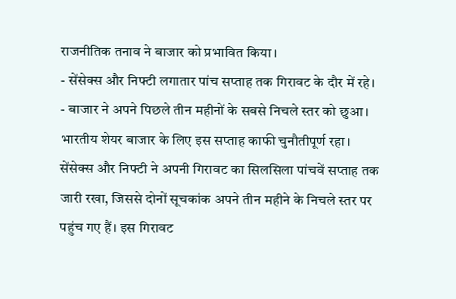राजनीतिक तनाव ने बाजार को प्रभावित किया।
- सेंसेक्स और निफ्टी लगातार पांच सप्ताह तक गिरावट के दौर में रहे।
- बाजार ने अपने पिछले तीन महीनों के सबसे निचले स्तर को छुआ।
भारतीय शेयर बाजार के लिए इस सप्ताह काफी चुनौतीपूर्ण रहा। सेंसेक्स और निफ्टी ने अपनी गिरावट का सिलसिला पांचवें सप्ताह तक जारी रखा, जिससे दोनों सूचकांक अपने तीन महीने के निचले स्तर पर पहुंच गए हैं। इस गिरावट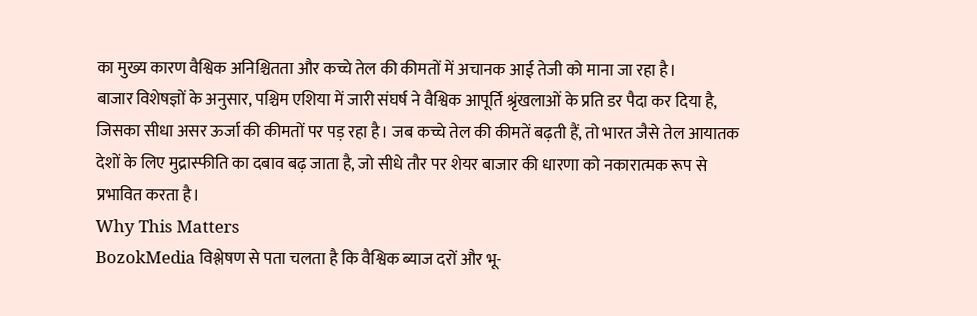का मुख्य कारण वैश्विक अनिश्चितता और कच्चे तेल की कीमतों में अचानक आई तेजी को माना जा रहा है।
बाजार विशेषज्ञों के अनुसार, पश्चिम एशिया में जारी संघर्ष ने वैश्विक आपूर्ति श्रृंखलाओं के प्रति डर पैदा कर दिया है, जिसका सीधा असर ऊर्जा की कीमतों पर पड़ रहा है। जब कच्चे तेल की कीमतें बढ़ती हैं, तो भारत जैसे तेल आयातक देशों के लिए मुद्रास्फीति का दबाव बढ़ जाता है, जो सीधे तौर पर शेयर बाजार की धारणा को नकारात्मक रूप से प्रभावित करता है।
Why This Matters
BozokMedia विश्लेषण से पता चलता है कि वैश्विक ब्याज दरों और भू-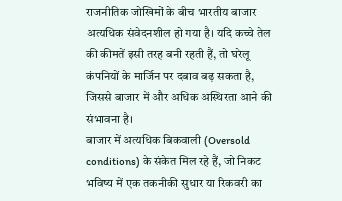राजनीतिक जोखिमों के बीच भारतीय बाजार अत्यधिक संवेदनशील हो गया है। यदि कच्चे तेल की कीमतें इसी तरह बनी रहती हैं, तो घरेलू कंपनियों के मार्जिन पर दबाव बढ़ सकता है, जिससे बाजार में और अधिक अस्थिरता आने की संभावना है।
बाजार में अत्यधिक बिकवाली (Oversold conditions) के संकेत मिल रहे हैं, जो निकट भविष्य में एक तकनीकी सुधार या रिकवरी का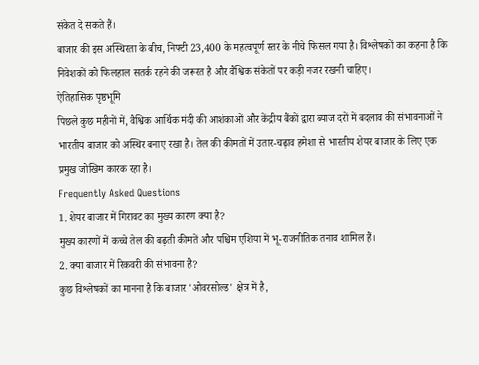संकेत दे सकते हैं।
बाजार की इस अस्थिरता के बीच, निफ्टी 23,400 के महत्वपूर्ण स्तर के नीचे फिसल गया है। विश्लेषकों का कहना है कि निवेशकों को फिलहाल सतर्क रहने की जरूरत है और वैश्विक संकेतों पर कड़ी नजर रखनी चाहिए।
ऐतिहासिक पृष्ठभूमि
पिछले कुछ महीनों में, वैश्विक आर्थिक मंदी की आशंकाओं और केंद्रीय बैंकों द्वारा ब्याज दरों में बदलाव की संभावनाओं ने भारतीय बाजार को अस्थिर बनाए रखा है। तेल की कीमतों में उतार-चढ़ाव हमेशा से भारतीय शेयर बाजार के लिए एक प्रमुख जोखिम कारक रहा है।
Frequently Asked Questions
1. शेयर बाजार में गिरावट का मुख्य कारण क्या है?
मुख्य कारणों में कच्चे तेल की बढ़ती कीमतें और पश्चिम एशिया में भू-राजनीतिक तनाव शामिल हैं।
2. क्या बाजार में रिकवरी की संभावना है?
कुछ विश्लेषकों का मानना है कि बाजार 'ओवरसोल्ड' क्षेत्र में है,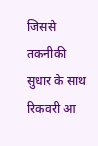जिससे तकनीकी सुधार के साथ रिकवरी आ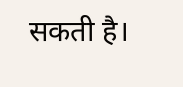सकती है।